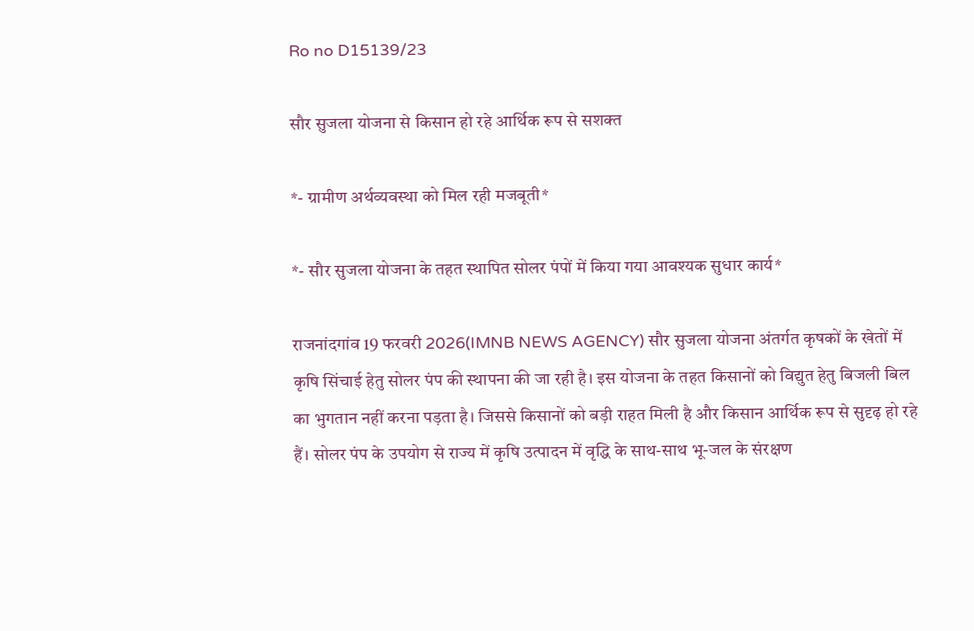Ro no D15139/23

सौर सुजला योजना से किसान हो रहे आर्थिक रूप से सशक्त

*- ग्रामीण अर्थव्यवस्था को मिल रही मजबूती*

*- सौर सुजला योजना के तहत स्थापित सोलर पंपों में किया गया आवश्यक सुधार कार्य*

राजनांदगांव 19 फरवरी 2026(IMNB NEWS AGENCY) सौर सुजला योजना अंतर्गत कृषकों के खेतों में कृषि सिंचाई हेतु सोलर पंप की स्थापना की जा रही है। इस योजना के तहत किसानों को विद्युत हेतु बिजली बिल का भुगतान नहीं करना पड़ता है। जिससे किसानों को बड़ी राहत मिली है और किसान आर्थिक रूप से सुदृढ़ हो रहे हैं। सोलर पंप के उपयोग से राज्य में कृषि उत्पादन में वृद्धि के साथ-साथ भू-जल के संरक्षण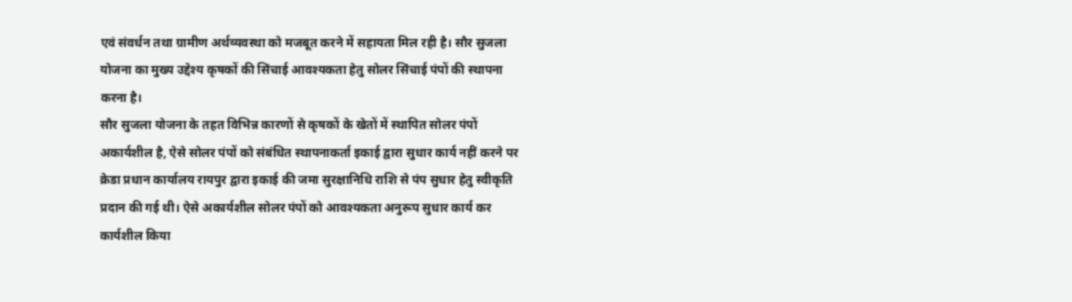एवं संवर्धन तथा ग्रामीण अर्थव्यवस्था को मजबूत करने में सहायता मिल रही है। सौर सुजला योजना का मुख्य उद्देश्य कृषकों की सिंचाई आवश्यकता हेतु सोलर सिंचाई पंपों की स्थापना करना है।
सौर सुजला योजना के तहत विभिन्न कारणों से कृषकों के खेतों में स्थापित सोलर पंपों अकार्यशील है, ऐसे सोलर पंपों को संबंधित स्थापनाकर्ता इकाई द्वारा सुधार कार्य नहीं करने पर क्रेडा प्रधान कार्यालय रायपुर द्वारा इकाई की जमा सुरक्षानिधि राशि से पंप सुधार हेतु स्वीकृति प्रदान की गई थी। ऐसे अकार्यशील सोलर पंपों को आवश्यकता अनुरूप सुधार कार्य कर कार्यशील किया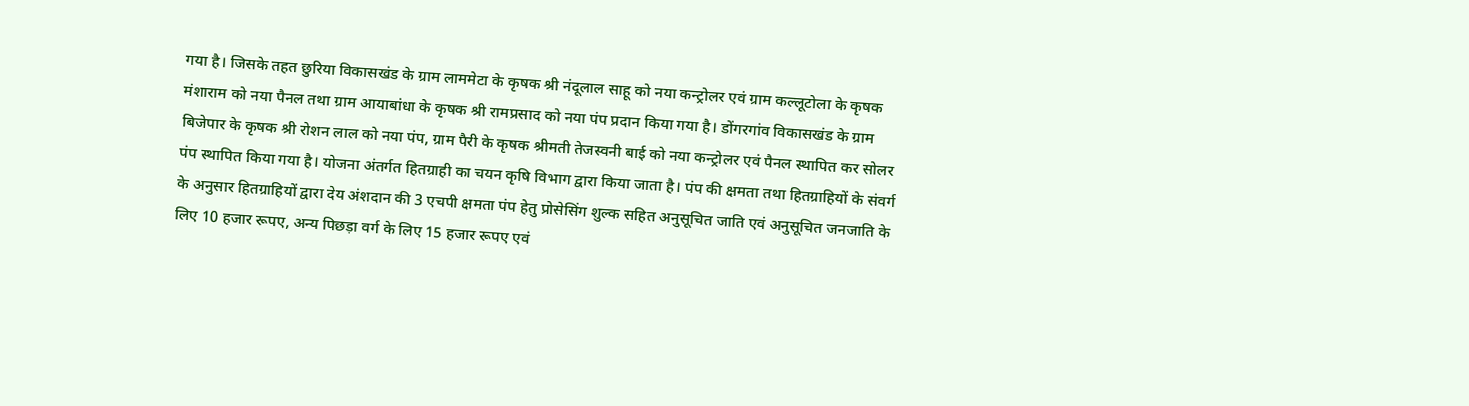गया है। जिसके तहत छुरिया विकासखंड के ग्राम लाममेटा के कृषक श्री नंदूलाल साहू को नया कन्ट्रोलर एवं ग्राम कल्लूटोला के कृषक मंशाराम को नया पैनल तथा ग्राम आयाबांधा के कृषक श्री रामप्रसाद को नया पंप प्रदान किया गया है। डोंगरगांव विकासखंड के ग्राम बिजेपार के कृषक श्री रोशन लाल को नया पंप, ग्राम पैरी के कृषक श्रीमती तेजस्वनी बाई को नया कन्ट्रोलर एवं पैनल स्थापित कर सोलर पंप स्थापित किया गया है। योजना अंतर्गत हितग्राही का चयन कृषि विभाग द्वारा किया जाता है। पंप की क्षमता तथा हितग्राहियों के संवर्ग के अनुसार हितग्राहियों द्वारा देय अंशदान की 3 एचपी क्षमता पंप हेतु प्रोसेसिंग शुल्क सहित अनुसूचित जाति एवं अनुसूचित जनजाति के लिए 10 हजार रूपए, अन्य पिछड़ा वर्ग के लिए 15 हजार रूपए एवं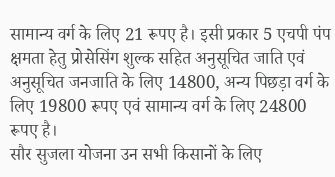सामान्य वर्ग के लिए 21 रूपए है। इसी प्रकार 5 एचपी पंप क्षमता हेतु प्रोसेसिंग शुल्क सहित अनुसूचित जाति एवं अनुसूचित जनजाति के लिए 14800, अन्य पिछड़ा वर्ग के लिए 19800 रूपए एवं सामान्य वर्ग के लिए 24800 रूपए है।
सौर सुजला योजना उन सभी किसानों के लिए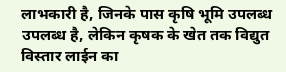लाभकारी है, जिनके पास कृषि भूमि उपलब्ध उपलब्ध है, लेकिन कृषक के खेत तक विद्युत विस्तार लाईन का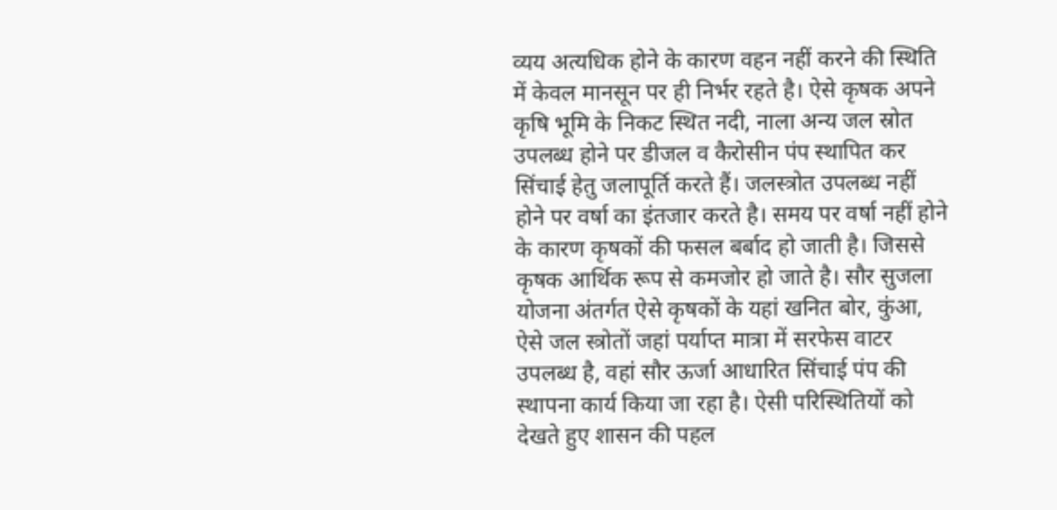व्यय अत्यधिक होने के कारण वहन नहीं करने की स्थिति में केवल मानसून पर ही निर्भर रहते है। ऐसे कृषक अपने कृषि भूमि के निकट स्थित नदी, नाला अन्य जल स्रोत उपलब्ध होने पर डीजल व कैरोसीन पंप स्थापित कर सिंचाई हेतु जलापूर्ति करते हैं। जलस्त्रोत उपलब्ध नहीं होने पर वर्षा का इंतजार करते है। समय पर वर्षा नहीं होने के कारण कृषकों की फसल बर्बाद हो जाती है। जिससे कृषक आर्थिक रूप से कमजोर हो जाते है। सौर सुजला योजना अंतर्गत ऐसे कृषकों के यहां खनित बोर, कुंआ, ऐसे जल स्त्रोतों जहां पर्याप्त मात्रा में सरफेस वाटर उपलब्ध है, वहां सौर ऊर्जा आधारित सिंचाई पंप की स्थापना कार्य किया जा रहा है। ऐसी परिस्थितियों को देखते हुए शासन की पहल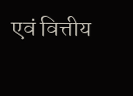एवं वित्तीय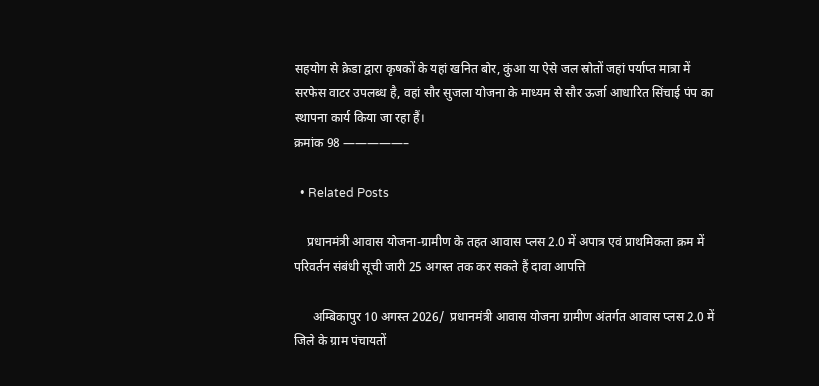सहयोग से क्रेडा द्वारा कृषकों के यहां खनित बोर, कुंआ या ऐसे जल स्रोतों जहां पर्याप्त मात्रा में सरफेस वाटर उपलब्ध है, वहां सौर सुजला योजना के माध्यम से सौर ऊर्जा आधारित सिंचाई पंप का स्थापना कार्य किया जा रहा हैं।
क्रमांक 98 —————–

  • Related Posts

    प्रधानमंत्री आवास योजना-ग्रामीण के तहत आवास प्लस 2.0 में अपात्र एवं प्राथमिकता क्रम में परिवर्तन संबंधी सूची जारी 25 अगस्त तक कर सकते हैं दावा आपत्ति

      अम्बिकापुर 10 अगस्त 2026/  प्रधानमंत्री आवास योजना ग्रामीण अंतर्गत आवास प्लस 2.0 में जिले के ग्राम पंचायतों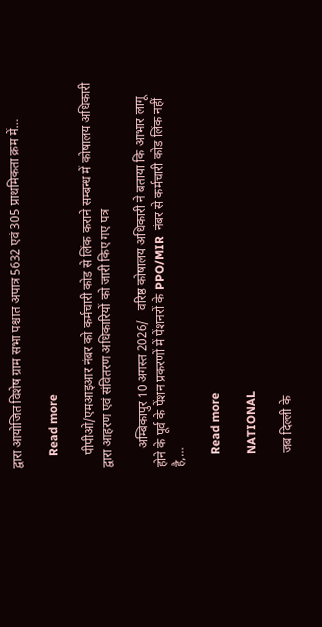द्वारा आयोजित विशेष ग्राम सभा पश्चात अपात्र 5632 एवं 305 प्राथमिकता क्रम में…

    Read more

    पीपीओ/एमआइआर नंबर को कर्मचारी कोड से लिंक कराने सम्बन्ध में कोषालय अधिकारी द्वारा आहरण एवं संवितरण अधिकारियों को जारी किए गए पत्र

      अम्बिकापुर 10 अगस्त 2026/   वरिष्ठ कोषालय अधिकारी ने बताया कि आभार लागू होने के पूर्व के पेंशन प्रकरणों में पेंशनरों के PPO/MIR  नंबर से कर्मचारी कोड लिंक नहीं है,…

    Read more

    NATIONAL

    जब दिल्ली के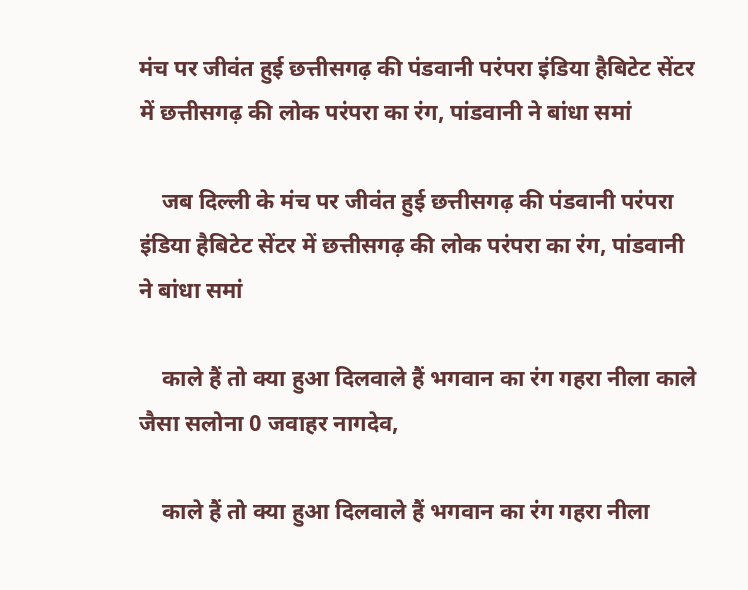मंच पर जीवंत हुई छत्तीसगढ़ की पंडवानी परंपरा इंडिया हैबिटेट सेंटर में छत्तीसगढ़ की लोक परंपरा का रंग, पांडवानी ने बांधा समां

    जब दिल्ली के मंच पर जीवंत हुई छत्तीसगढ़ की पंडवानी परंपरा  इंडिया हैबिटेट सेंटर में छत्तीसगढ़ की लोक परंपरा का रंग, पांडवानी ने बांधा समां

    काले हैं तो क्या हुआ दिलवाले हैं भगवान का रंग गहरा नीला काले जैसा सलोना 0 जवाहर नागदेव,

    काले हैं तो क्या हुआ दिलवाले हैं भगवान का रंग गहरा नीला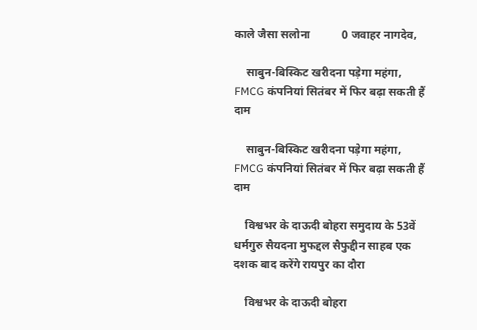काले जैसा सलोना           0 जवाहर नागदेव,

    साबुन-बिस्किट खरीदना पड़ेगा महंगा, FMCG कंपनियां सितंबर में फिर बढ़ा सकती हैं दाम

    साबुन-बिस्किट खरीदना पड़ेगा महंगा, FMCG कंपनियां सितंबर में फिर बढ़ा सकती हैं दाम

    विश्वभर के दाऊदी बोहरा समुदाय के 53वें धर्मगुरु सैयदना मुफद्दल सैफुद्दीन साहब एक दशक बाद करेंगे रायपुर का दौरा

    विश्वभर के दाऊदी बोहरा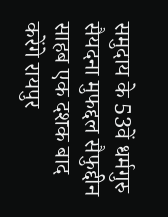समुदाय के 53वें धर्मगुरु  सैयदना मुफद्दल सैफुद्दीन साहब एक दशक बाद करेंगे रायपुर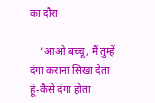का दौरा

    ‘आओ बच्चू, मैं तुम्हें दंगा कराना सिखा देता हूं-कैसे दंगा होता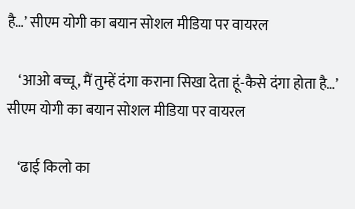है…’ सीएम योगी का बयान सोशल मीडिया पर वायरल

    ‘आओ बच्चू, मैं तुम्हें दंगा कराना सिखा देता हूं-कैसे दंगा होता है…’ सीएम योगी का बयान सोशल मीडिया पर वायरल

    ‘ढाई किलो का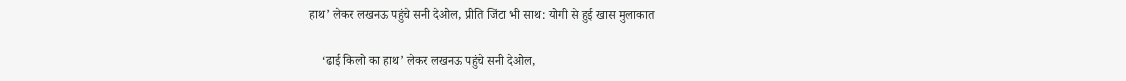हाथ’ लेकर लखनऊ पहुंचे सनी देओल, प्रीति जिंटा भी साथ: योगी से हुई खास मुलाकात

    ‘ढाई किलो का हाथ’ लेकर लखनऊ पहुंचे सनी देओल,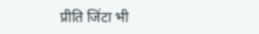प्रीति जिंटा भी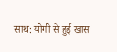साथ: योगी से हुई खास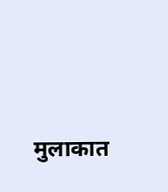मुलाकात